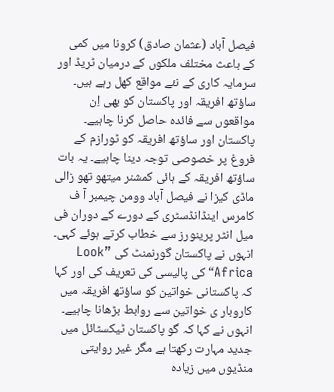فیصل آباد (عثمان صادق) کرونا میں کمی کے باعث مختلف ملکوں کے درمیان ٹریڈ اور سرمایہ کاری کے نئے مواقع کھل رہے ہیں۔ ساؤتھ افریقہ اور پاکستان کو بھی اِن مواقعوں سے فائدہ حاصل کرنا چاہیے۔ پاکستان اور ساؤتھ افریقہ کو ٹورازم کے فروغ پر خصوصی توجہ دینا چاہیے۔ یہ بات ساؤتھ افریقہ کے ہائی کمشنر میتھو تھو زالی ماڈی کیزا نے فیصل آباد وومن چیمبر آ ف کامرس اینڈانڈسٹری کے دورے کے دوران فی میل انٹر پرینورز سے خطاب کرتے ہوئے کہی۔ انہوں نے پاکستان گورنمنٹ کی ”Look Africa“کی پالیسی کی تعریف کی اور کہا کہ پاکستانی خواتین کو ساؤتھ افریقہ میں کاروبار ی خواتین سے روابط بڑھانا چاہیے۔ انہوں نے کہا کہ گو پاکستان ٹیکسٹائل میں جدید مہارت رکھتا ہے مگر غیر روایتی منڈیوں میں زیادہ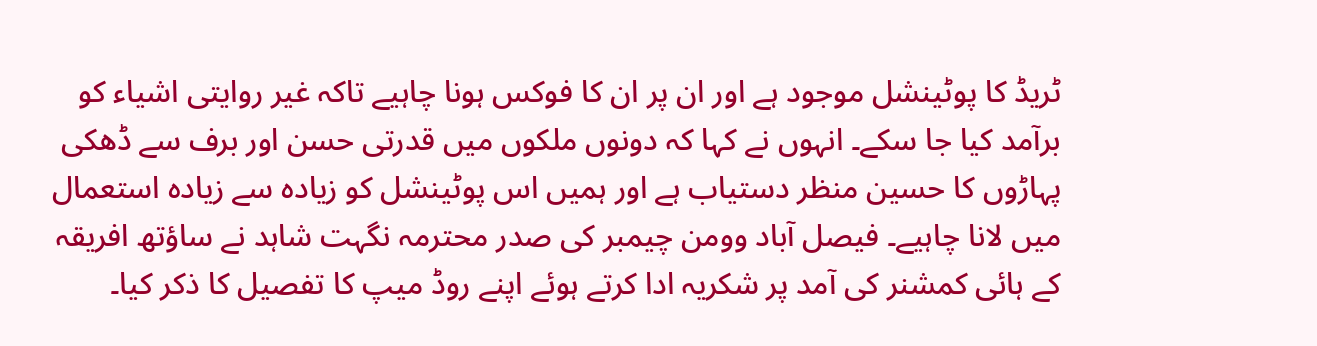ٹریڈ کا پوٹینشل موجود ہے اور ان پر ان کا فوکس ہونا چاہیے تاکہ غیر روایتی اشیاء کو برآمد کیا جا سکے۔ انہوں نے کہا کہ دونوں ملکوں میں قدرتی حسن اور برف سے ڈھکی پہاڑوں کا حسین منظر دستیاب ہے اور ہمیں اس پوٹینشل کو زیادہ سے زیادہ استعمال میں لانا چاہیے۔ فیصل آباد وومن چیمبر کی صدر محترمہ نگہت شاہد نے ساؤتھ افریقہ کے ہائی کمشنر کی آمد پر شکریہ ادا کرتے ہوئے اپنے روڈ میپ کا تفصیل کا ذکر کیا۔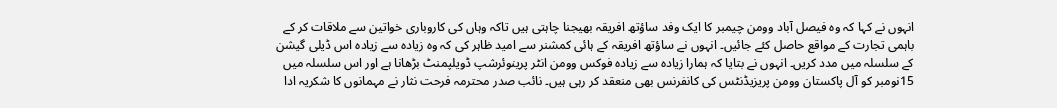انہوں نے کہا کہ وہ فیصل آباد وومن چیمبر کا ایک وفد ساؤتھ افریقہ بھیجنا چاہتی ہیں تاکہ وہاں کی کاروباری خواتین سے ملاقات کر کے باہمی تجارت کے مواقع حاصل کئے جائیں۔ انہوں نے ساؤتھ افریقہ کے ہائی کمشنر سے امید ظاہر کی کہ وہ زیادہ سے زیادہ اس ڈیلی گیشن کے سلسلہ میں مدد کریں۔ انہوں نے بتایا کہ ہمارا زیادہ سے زیادہ فوکس وومن انٹر پرینوئرشپ ڈویلپمنٹ بڑھانا ہے اور اس سلسلہ میں 15نومبر کو آل پاکستان وومن پریزیڈنٹس کی کانفرنس بھی منعقد کر رہی ہیں۔ نائب صدر محترمہ فرحت نثار نے مہمانوں کا شکریہ ادا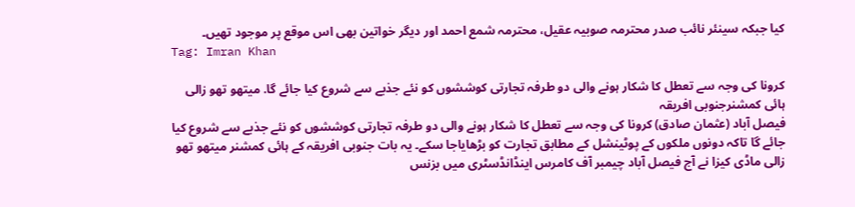کیا جبکہ سینئر نائب صدر محترمہ صوبیہ عقیل، محترمہ شمع احمد اور دیگر خواتین بھی اس موقع پر موجود تھیں۔
Tag: Imran Khan

کرونا کی وجہ سے تعطل کا شکار ہونے والی دو طرفہ تجارتی کوششوں کو نئے جذبے سے شروع کیا جائے گا. میتھو تھو زالی ہائی کمشنرجنوبی افریقہ
فیصل آباد (عثمان صادق) کرونا کی وجہ سے تعطل کا شکار ہونے والی دو طرفہ تجارتی کوششوں کو نئے جذبے سے شروع کیا جائے گا تاکہ دونوں ملکوں کے پوٹینشل کے مطابق تجارت کو بڑھایاجا سکے۔ یہ بات جنوبی افریقہ کے ہائی کمشنر میتھو تھو زالی ماڈی کیزا نے آج فیصل آباد چیمبر آف کامرس اینڈانڈسٹری میں بزنس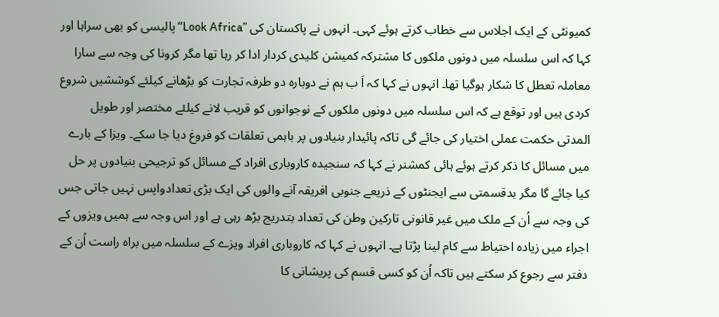کمیونٹی کے ایک اجلاس سے خطاب کرتے ہوئے کہی۔ انہوں نے پاکستان کی ”Look Africa“پالیسی کو بھی سراہا اور کہا کہ اس سلسلہ میں دونوں ملکوں کا مشترکہ کمیشن کلیدی کردار ادا کر رہا تھا مگر کرونا کی وجہ سے سارا معاملہ تعطل کا شکار ہوگیا تھا۔ انہوں نے کہا کہ اَ ب ہم نے دوبارہ دو طرفہ تجارت کو بڑھانے کیلئے کوششیں شروع کردی ہیں اور توقع ہے کہ اس سلسلہ میں دونوں ملکوں کے نوجوانوں کو قریب لانے کیلئے مختصر اور طویل المدتی حکمت عملی اختیار کی جائے گی تاکہ پائیدار بنیادوں پر باہمی تعلقات کو فروغ دیا جا سکے۔ ویزا کے بارے میں مسائل کا ذکر کرتے ہوئے ہائی کمشنر نے کہا کہ سنجیدہ کاروباری افراد کے مسائل کو ترجیحی بنیادوں پر حل کیا جائے گا مگر بدقسمتی سے ایجنٹوں کے ذریعے جنوبی افریقہ آنے والوں کی ایک بڑی تعدادواپس نہیں جاتی جس کی وجہ سے اُن کے ملک میں غیر قانونی تارکین وطن کی تعداد بتدریج بڑھ رہی ہے اور اس وجہ سے ہمیں ویزوں کے اجراء میں زیادہ احتیاط سے کام لینا پڑتا ہے۔ انہوں نے کہا کہ کاروباری افراد ویزے کے سلسلہ میں براہ راست اُن کے دفتر سے رجوع کر سکتے ہیں تاکہ اُن کو کسی قسم کی پریشانی کا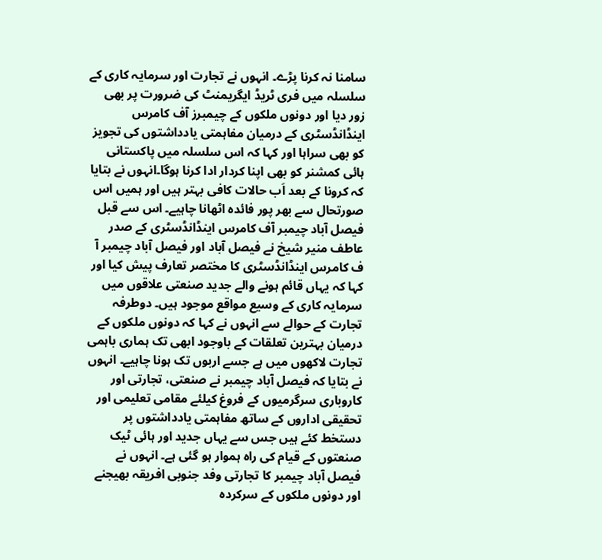سامنا نہ کرنا پڑے۔ انہوں نے تجارت اور سرمایہ کاری کے سلسلہ میں فری ٹریڈ ایگریمنٹ کی ضرورت پر بھی زور دیا اور دونوں ملکوں کے چیمبرز آف کامرس اینڈانڈسٹری کے درمیان مفاہمتی یادداشتوں کی تجویز کو بھی سراہا اور کہا کہ اس سلسلہ میں پاکستانی ہائی کمشنر کو بھی اپنا کردار ادا کرنا ہوگا۔انہوں نے بتایا کہ کرونا کے بعد اَب حالات کافی بہتر ہیں اور ہمیں اس صورتحال سے بھر پور فائدہ اٹھانا چاہیے۔ اس سے قبل فیصل آباد چیمبر آف کامرس اینڈانڈسٹری کے صدر عاطف منیر شیخ نے فیصل آباد اور فیصل آباد چیمبر آ ف کامرس اینڈانڈسٹری کا مختصر تعارف پیش کیا اور کہا کہ یہاں قائم ہونے والے جدید صنعتی علاقوں میں سرمایہ کاری کے وسیع مواقع موجود ہیں۔ دوطرفہ تجارت کے حوالے سے انہوں نے کہا کہ دونوں ملکوں کے درمیان بہترین تعلقات کے باوجود ابھی تک ہماری باہمی تجارت لاکھوں میں ہے جسے اربوں تک ہونا چاہیے۔ انہوں نے بتایا کہ فیصل آباد چیمبر نے صنعتی، تجارتی اور کاروباری سرگرمیوں کے فروغ کیلئے مقامی تعلیمی اور تحقیقی اداروں کے ساتھ مفاہمتی یادداشتوں پر دستخط کئے ہیں جس سے یہاں جدید اور ہائی ٹیک صنعتوں کے قیام کی راہ ہموار ہو گئی ہے۔ انہوں نے فیصل آباد چیمبر کا تجارتی وفد جنوبی افریقہ بھیجنے اور دونوں ملکوں کے سرکردہ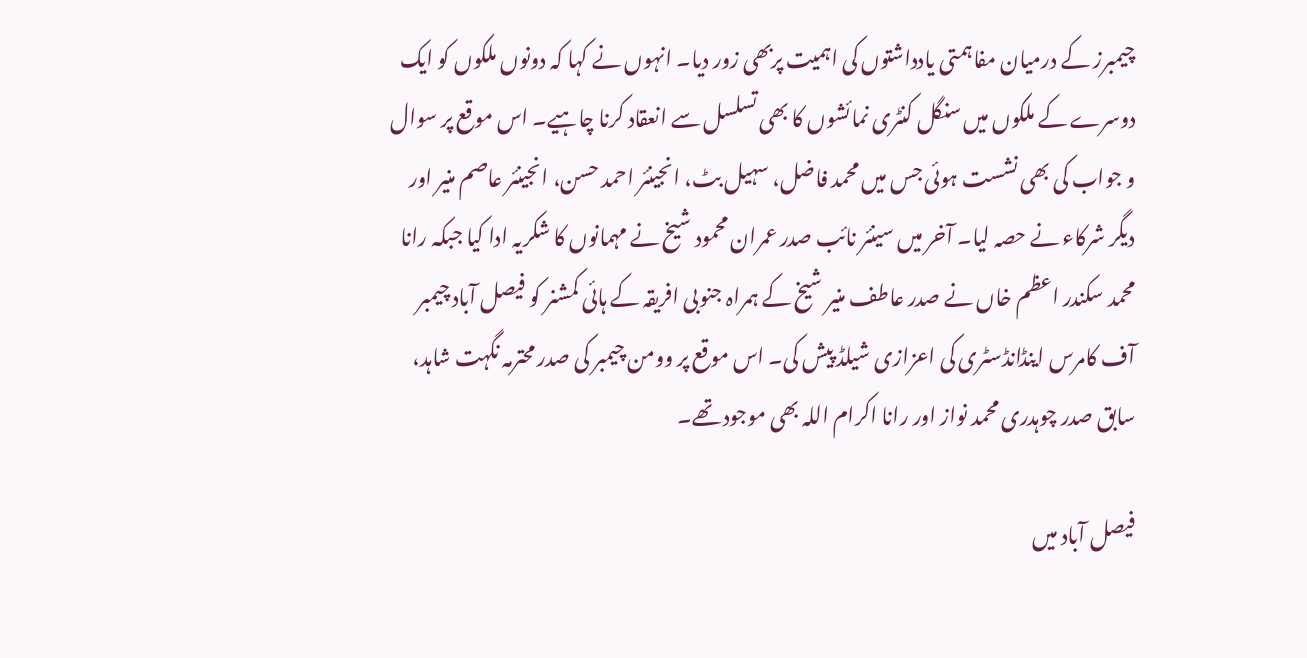چیمبرز کے درمیان مفاہمتی یادداشتوں کی اہمیت پربھی زور دیا۔ انہوں نے کہا کہ دونوں ملکوں کو ایک دوسرے کے ملکوں میں سنگل کنٹری نمائشوں کا بھی تسلسل سے انعقاد کرنا چاہیے۔ اس موقع پر سوال و جواب کی بھی نشست ہوئی جس میں محمد فاضل، سہیل بٹ، انجینئر احمد حسن، انجینئر عاصم منیر اور دیگر شرکاء نے حصہ لیا۔ آخر میں سینئر نائب صدر عمران محمود شیخ نے مہمانوں کا شکریہ ادا کیا جبکہ رانا محمد سکندر اعظم خاں نے صدر عاطف منیر شیخ کے ہمراہ جنوبی افریقہ کے ہائی کمشنر کو فیصل آباد چیمبر آف کامرس اینڈانڈسٹری کی اعزازی شیلڈ پیش کی۔ اس موقع پر وومن چیمبر کی صدر محترمہ نگہت شاہد، سابق صدر چوہدری محمد نواز اور رانا اکرام اللہ بھی موجود تھے۔

فیصل آباد میں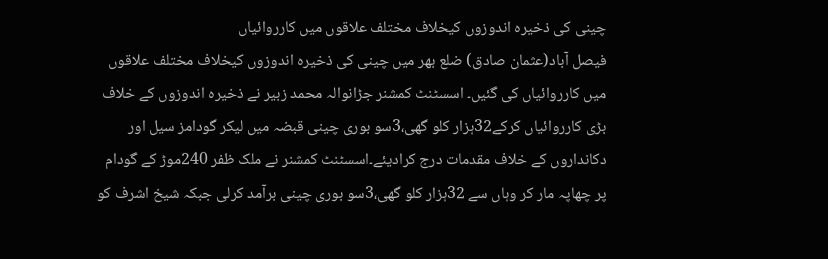چینی کی ذخیرہ اندوزوں کیخلاف مختلف علاقوں میں کارروائیاں
فیصل آباد(عثمان صادق) ضلع بھر میں چینی کی ذخیرہ اندوزوں کیخلاف مختلف علاقوں میں کارروائیاں کی گئیں۔ اسسٹنٹ کمشنر جڑانوالہ محمد زبیر نے ذخیرہ اندوزوں کے خلاف بڑی کارروائیاں کرکے32ہزار کلو گھی،3سو بوری چینی قبضہ میں لیکر گودامز سیل اور دکانداروں کے خلاف مقدمات درج کرادیئے۔اسسٹنٹ کمشنر نے ملک ظفر 240موڑ کے گودام پر چھاپہ مار کر وہاں سے 32ہزار کلو گھی،3سو بوری چینی برآمد کرلی جبکہ شیخ اشرف کو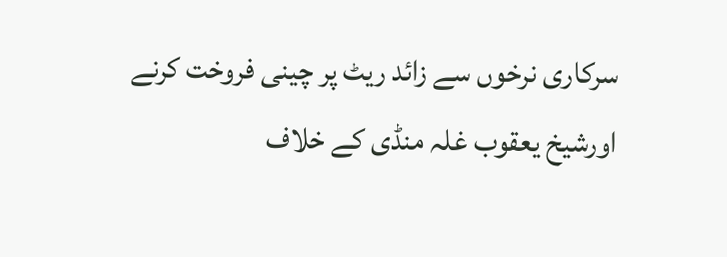سرکاری نرخوں سے زائد ریٹ پر چینی فروخت کرنے اورشیخ یعقوب غلہ منڈی کے خلاف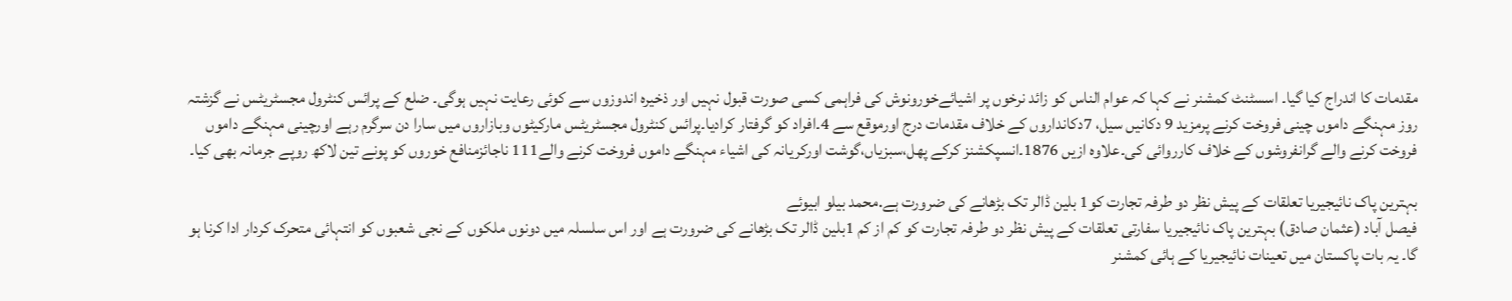مقدمات کا اندراج کیا گیا۔ اسسٹنٹ کمشنر نے کہا کہ عوام الناس کو زائد نرخوں پر اشیائےخورونوش کی فراہمی کسی صورت قبول نہیں اور ذخیرہ اندوزوں سے کوئی رعایت نہیں ہوگی۔ ضلع کے پرائس کنٹرول مجسٹریٹس نے گزشتہ روز مہنگے داموں چینی فروخت کرنے پرمزید 9 دکانیں سیل، 7دکانداروں کے خلاف مقدمات درج اورموقع سے 4۔افراد کو گرفتار کرادیا۔پرائس کنٹرول مجسٹریٹس مارکیٹوں وبازاروں میں سارا دن سرگرم رہے اورچینی مہنگے داموں فروخت کرنے والے گرانفروشوں کے خلاف کارروائی کی۔علاوہ ازیں 1876۔انسپکشنز کرکے پھل،سبزیاں،گوشت اورکریانہ کی اشیاء مہنگے داموں فروخت کرنے والے111 ناجائزمنافع خوروں کو پونے تین لاکھ روپے جرمانہ بھی کیا۔

بہترین پاک نائیجیریا تعلقات کے پیش نظر دو طرفہ تجارت کو1 بلین ڈالر تک بڑھانے کی ضرورت ہے.محمد بیلو ابیوئے
فیصل آباد (عثمان صادق) بہترین پاک نائیجیریا سفارتی تعلقات کے پیش نظر دو طرفہ تجارت کو کم از کم 1بلین ڈالر تک بڑھانے کی ضرورت ہے اور اس سلسلہ میں دونوں ملکوں کے نجی شعبوں کو انتہائی متحرک کردار ادا کرنا ہو گا۔ یہ بات پاکستان میں تعینات نائیجیریا کے ہائی کمشنر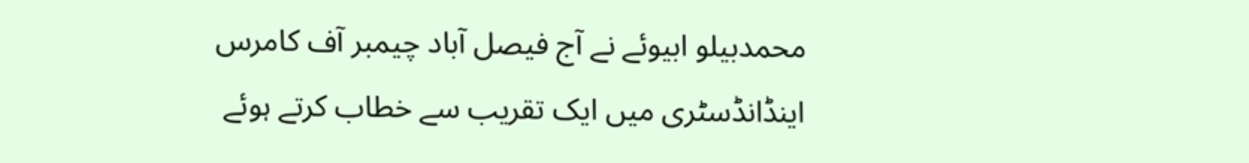محمدبیلو ابیوئے نے آج فیصل آباد چیمبر آف کامرس اینڈانڈسٹری میں ایک تقریب سے خطاب کرتے ہوئے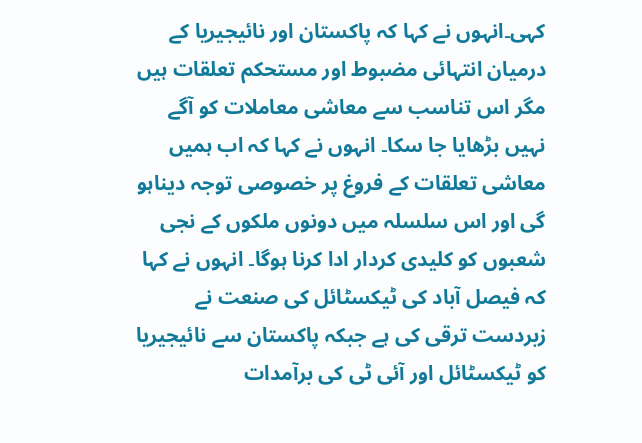کہی۔انہوں نے کہا کہ پاکستان اور نائیجیریا کے درمیان انتہائی مضبوط اور مستحکم تعلقات ہیں مگر اس تناسب سے معاشی معاملات کو آگے نہیں بڑھایا جا سکا۔ انہوں نے کہا کہ اب ہمیں معاشی تعلقات کے فروغ پر خصوصی توجہ دیناہو گی اور اس سلسلہ میں دونوں ملکوں کے نجی شعبوں کو کلیدی کردار ادا کرنا ہوگا۔ انہوں نے کہا کہ فیصل آباد کی ٹیکسٹائل کی صنعت نے زبردست ترقی کی ہے جبکہ پاکستان سے نائیجیریا کو ٹیکسٹائل اور آئی ٹی کی برآمدات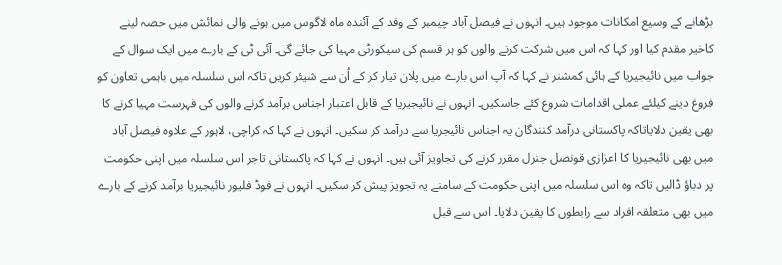بڑھانے کے وسیع امکانات موجود ہیں۔ انہوں نے فیصل آباد چیمبر کے وفد کے آئندہ ماہ لاگوس میں ہونے والی نمائش میں حصہ لینے کاخیر مقدم کیا اور کہا کہ اس میں شرکت کرنے والوں کو ہر قسم کی سیکورٹی مہیا کی جائے گی۔ آئی ٹی کے بارے میں ایک سوال کے جواب میں نائیجیریا کے ہائی کمشنر نے کہا کہ آپ اس بارے میں پلان تیار کر کے اُن سے شیئر کریں تاکہ اس سلسلہ میں باہمی تعاون کو فروغ دینے کیلئے عملی اقدامات شروع کئے جاسکیں۔ انہوں نے نائیجیریا کے قابل اعتبار اجناس برآمد کرنے والوں کی فہرست مہیا کرنے کا بھی یقین دلایاتاکہ پاکستانی درآمد کنندگان یہ اجناس نائیجریا سے درآمد کر سکیں۔ انہوں نے کہا کہ کراچی، لاہور کے علاوہ فیصل آباد میں بھی نائیجیریا کا اعزازی قونصل جنرل مقرر کرنے کی تجاویز آئی ہیں۔ انہوں نے کہا کہ پاکستانی تاجر اس سلسلہ میں اپنی حکومت پر دباؤ ڈالیں تاکہ وہ اس سلسلہ میں اپنی حکومت کے سامنے یہ تجویز پیش کر سکیں۔ انہوں نے فوڈ فلیور نائیجیریا برآمد کرنے کے بارے میں بھی متعلقہ افراد سے رابطوں کا یقین دلایا۔ اس سے قبل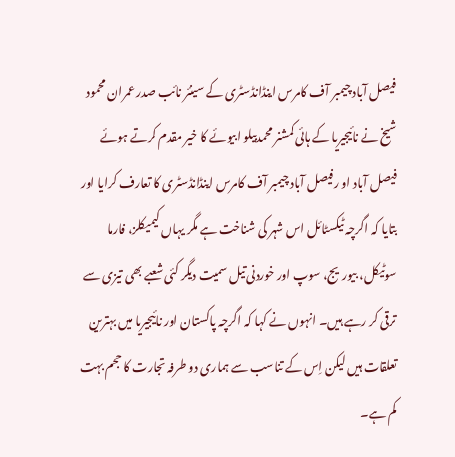فیصل آباد چیمبر آف کامرس اینڈانڈسٹری کے سینئر نائب صدر عمران محمود شیخ نے نائیجیریا کے ہائی کمشنر محمدبیلو ابیوئے کا خیر مقدم کرتے ہوئے فیصل آباد او رفیصل آباد چیمبر آف کامرس اینڈانڈسٹری کا تعارف کرایا اور بتایا کہ اگرچہ ٹیکسٹائل اس شہر کی شناخت ہے مگر یہاں کیمیکلز، فارما سوٹیکل، بیوریج، سوپ اور خوردنی تیل سمیت دیگر کئی شعبے بھی تیزی سے ترقی کر رہے ہیں۔ انہوں نے کہا کہ اگرچہ پاکستان اور نائیجیریا میں بہترین تعلقات ہیں لیکن اِس کے تناسب سے ہماری دو طرفہ تجارت کا حجم بہت کم ہے۔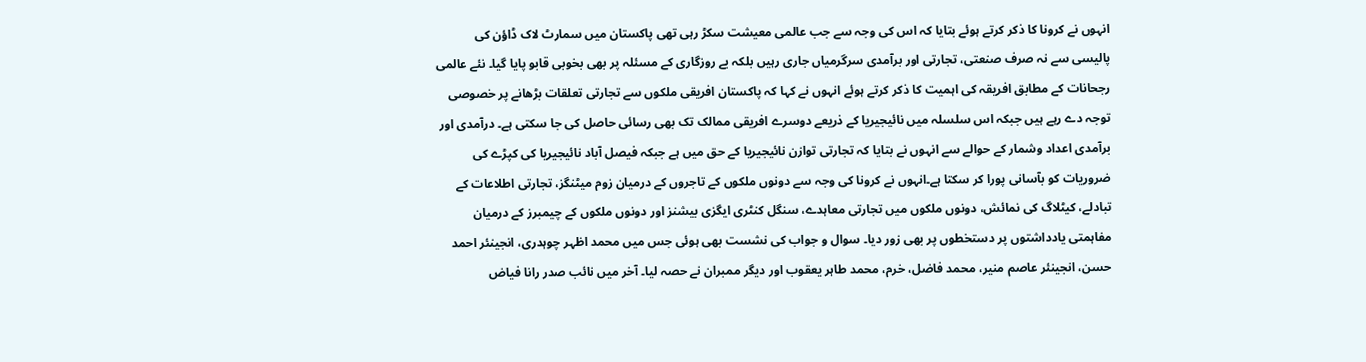انہوں نے کرونا کا ذکر کرتے ہوئے بتایا کہ اس کی وجہ سے جب عالمی معیشت سکڑ رہی تھی پاکستان میں سمارٹ لاک ڈاؤن کی پالیسی سے نہ صرف صنعتی، تجارتی اور برآمدی سرگرمیاں جاری رہیں بلکہ بے روزگاری کے مسئلہ پر بھی بخوبی قابو پایا گیا۔ نئے عالمی رجحانات کے مطابق افریقہ کی اہمیت کا ذکر کرتے ہوئے انہوں نے کہا کہ پاکستان افریقی ملکوں سے تجارتی تعلقات بڑھانے پر خصوصی توجہ دے رہے ہیں جبکہ اس سلسلہ میں نائیجیریا کے ذریعے دوسرے افریقی ممالک تک بھی رسائی حاصل کی جا سکتی ہے۔ درآمدی اور برآمدی اعداد وشمار کے حوالے سے انہوں نے بتایا کہ تجارتی توازن نائیجیریا کے حق میں ہے جبکہ فیصل آباد نائیجیریا کی کپڑے کی ضروریات کو بآسانی پورا کر سکتا ہے۔انہوں نے کرونا کی وجہ سے دونوں ملکوں کے تاجروں کے درمیان زوم میٹنگز، تجارتی اطلاعات کے تبادلے، کیٹلاگ کی نمائش، دونوں ملکوں میں تجارتی معاہدے، سنگل کنٹری ایگزی بیشنز اور دونوں ملکوں کے چیمبرز کے درمیان مفاہمتی یادداشتوں پر دستخطوں پر بھی زور دیا۔ سوال و جواب کی نشست بھی ہوئی جس میں محمد اظہر چوہدری، انجینئر احمد حسن، انجینئر عاصم منیر، محمد فاضل، خرم، محمد طاہر یعقوب اور دیگر ممبران نے حصہ لیا۔ آخر میں نائب صدر رانا فیاض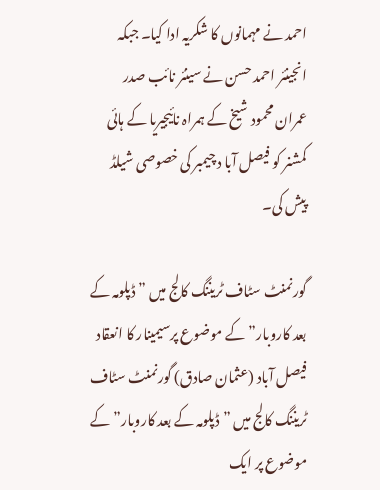احمد نے مہمانوں کا شکریہ ادا کیا۔ جبکہ انجینئر احمد حسن نے سینئر نائب صدر عمران محمود شیخ کے ہمراہ نائیجیریا کے ہائی کمشنر کو فیصل آبا د چیمبر کی خصوصی شیلڈ پیش کی۔

گورنمنٹ سٹاف ٹریننگ کالج میں ”ڈپلومہ کے بعد کاروبار” کے موضوع پرسیمینار کا انعقاد
فیصل آباد (عثمان صادق) گورنمنٹ سٹاف ٹریننگ کالج میں ”ڈپلومہ کے بعد کاروبار” کے موضوع پر ایک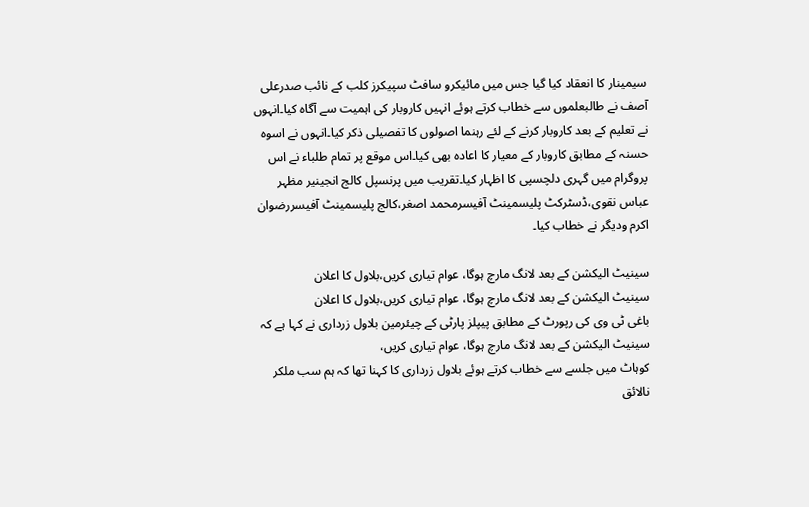سیمینار کا انعقاد کیا گیا جس میں مائیکرو سافٹ سپیکرز کلب کے نائب صدرعلی آصف نے طالبعلموں سے خطاب کرتے ہوئے انہیں کاروبار کی اہمیت سے آگاہ کیا۔انہوں نے تعلیم کے بعد کاروبار کرنے کے لئے رہنما اصولوں کا تفصیلی ذکر کیا۔انہوں نے اسوہ حسنہ کے مطابق کاروبار کے معیار کا اعادہ بھی کیا۔اس موقع پر تمام طلباء نے اس پروگرام میں گہری دلچسپی کا اظہار کیا۔تقریب میں پرنسپل کالج انجینیر مظہر عباس نقوی،ڈسٹرکٹ پلیسمینٹ آفیسرمحمد اصغر،کالج پلیسمینٹ آفیسررضوان اکرم ودیگر نے خطاب کیا۔

سینیٹ الیکشن کے بعد لانگ مارچ ہوگا، عوام تیاری کریں،بلاول کا اعلان
سینیٹ الیکشن کے بعد لانگ مارچ ہوگا، عوام تیاری کریں،بلاول کا اعلان
باغی ٹی وی کی رپورٹ کے مطابق پیپلز پارٹی کے چیئرمین بلاول زرداری نے کہا ہے کہ سینیٹ الیکشن کے بعد لانگ مارچ ہوگا، عوام تیاری کریں،
کوہاٹ میں جلسے سے خطاب کرتے ہوئے بلاول زرداری کا کہنا تھا کہ ہم سب ملکر نالائق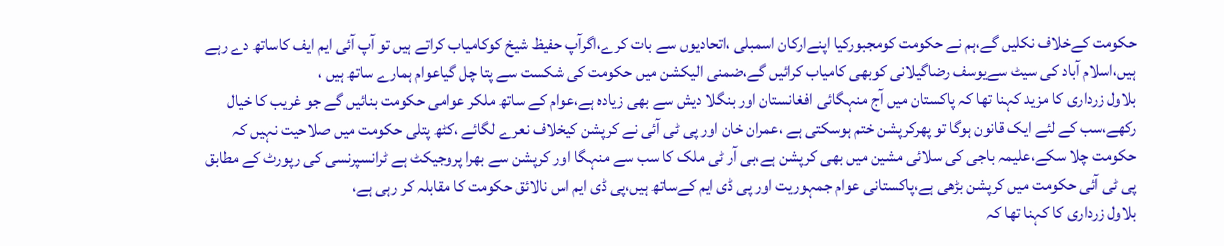حکومت کےخلاف نکلیں گے،ہم نے حکومت کومجبورکیا اپنےارکان اسمبلی ،اتحادیوں سے بات کرے،اگرآپ حفیظ شیخ کوکامیاب کراتے ہیں تو آپ آئی ایم ایف کاساتھ دے رہے ہیں،اسلام آباد کی سیٹ سےیوسف رضاگیلانی کوبھی کامیاب کرائیں گے،ضمنی الیکشن میں حکومت کی شکست سے پتا چل گیاعوام ہمارے ساتھ ہیں ،
بلاول زرداری کا مزید کہنا تھا کہ پاکستان میں آج منہگائی افغانستان اور بنگلا دیش سے بھی زیادہ ہے،عوام کے ساتھ ملکر عوامی حکومت بنائیں گے جو غریب کا خیال رکھے،سب کے لئے ایک قانون ہوگا تو پھرکرپشن ختم ہوسکتی ہے ،عمران خان اور پی ٹی آئی نے کرپشن کیخلاف نعرے لگائے ،کٹھ پتلی حکومت میں صلاحیت نہیں کہ حکومت چلا سکے،علیمہ باجی کی سلائی مشین میں بھی کرپشن ہے،بی آر ٹی ملک کا سب سے منہگا اور کرپشن سے بھرا پروجیکٹ ہے ٹرانسپرنسی کی رپورٹ کے مطابق پی ٹی آئی حکومت میں کرپشن بڑھی ہے،پاکستانی عوام جمہوریت اور پی ڈی ایم کےساتھ ہیں،پی ڈی ایم اس نالائق حکومت کا مقابلہ کر رہی ہے،
بلاول زرداری کا کہنا تھا کہ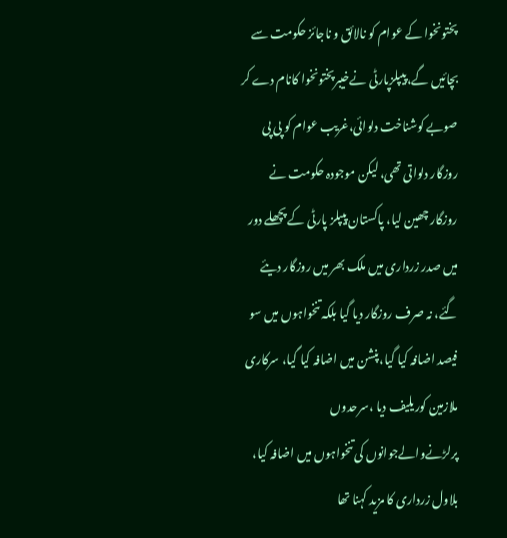پختونخوا کے عوام کو نالائق و ناجائز حکومت سے بچائیں گے،پیپلزپارٹی نےخیبرپختونخوا کانام دے کر صوبے کوشناخت دلوائی،غریب عوام کو پی پی روزگار دلواتی تھی، لیکن موجودہ حکومت نے روزگار چھین لیا، پاکستان پیپلز پارٹی کے پچھلے دور میں صدر زرداری میں ملک بھر میں روزگار دیئے گئے، نہ صرف روزگار دیا گیا بلکہ تنخواہوں میں سو فیصد اضافہ کیا گیا،پنشن میں اضافہ کیا گیا، سرکاری ملازمین کوریلیف دیا ،سرحدوں پرلڑنےوالےجوانوں کی تنخواہوں میں اضافہ کیا،
بلاول زرداری کا مزید کہنا تھا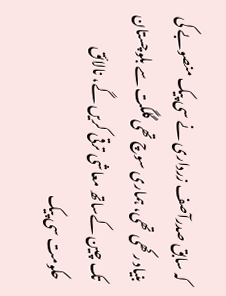کہ سابق صدرآصف زرداری نے سی پیک منصوبے کی بنیاد رکھی تھی، ہماری سوچ تھی گلگت سے بلوچستان تک چین کےساتھ معاشی ترقی کریں گے، نالائق حکومت سی پیک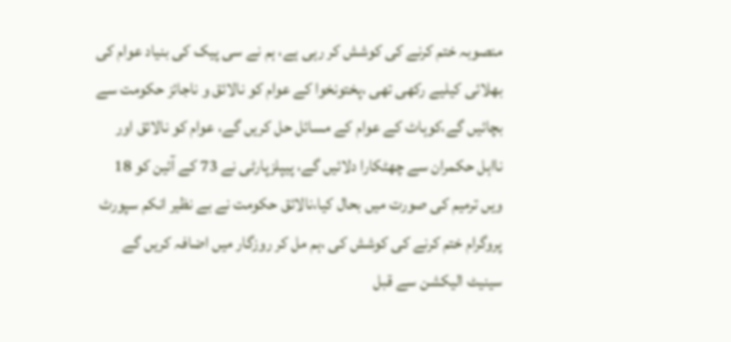منصوبہ ختم کرنے کی کوشش کر رہی ہے، ہم نے سی پیک کی بنیاد عوام کی بھلائی کیلیے رکھی تھی ،پختونخوا کے عوام کو نالائق و ناجائز حکومت سے بچائیں گے،کوہاٹ کے عوام کے مسائل حل کریں گے، عوام کو نالائق اور نااہل حکمران سے چھٹکارا دلائیں گے، پیپلزپارٹی نے 73 کے آئین کو 18 ویں ترمیم کی صورت میں بحال کیا،نالائق حکومت نے بے نظیر انکم سپورٹ پروگرام ختم کرنے کی کوشش کی ،ہم مل کر روزگار میں اضافہ کریں گے
سینیٹ الیکشن سے قبل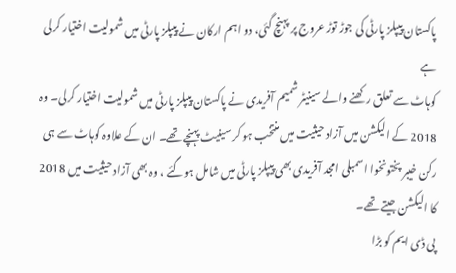پاکستان پیپلز پارٹی کی جوڑ توڑ عروج پر پہنچ گئی، دو اہم ارکان نے پیپلز پارٹی میں شمولیت اختیار کرلی ہے
کوہاٹ سے تعلق رکھنے والے سینیٹر شمیم آفریدی نے پاکستان پیپلز پارٹی میں شمولیت اختیار کرلی۔ وہ 2018 کے الیکشن میں آزاد حیثیت میں منتخب ہو کر سینیٹ پہنچے تھے۔ ان کے علاوہ کوہاٹ سے ہی رکن خیبر پختونخوا اسمبلی امجد آفریدی بھی پیپلز پارٹی میں شامل ہوگئے ، وہ بھی آزاد حیثیت میں 2018 کا الیکشن جیتے تھے۔
پی ڈی ایم کو بڑا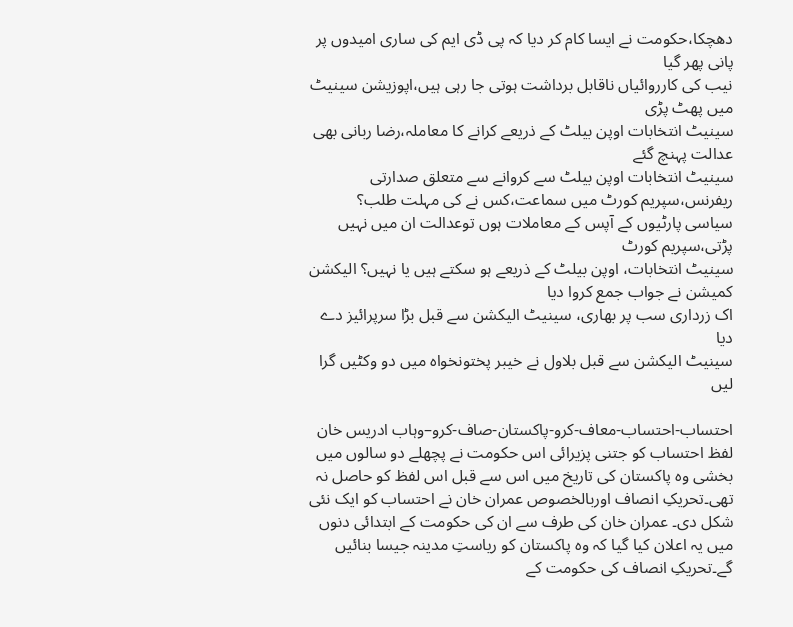دھچکا،حکومت نے ایسا کام کر دیا کہ پی ڈی ایم کی ساری امیدوں پر پانی پھر گیا
نیب کی کارروائیاں ناقابل برداشت ہوتی جا رہی ہیں،اپوزیشن سینیٹ میں پھٹ پڑی
سینیٹ انتخابات اوپن بیلٹ کے ذریعے کرانے کا معاملہ،رضا ربانی بھی عدالت پہنچ گئے
سینیٹ انتخابات اوپن بیلٹ سے کروانے سے متعلق صدارتی ریفرنس،سپریم کورٹ میں سماعت،کس نے کی مہلت طلب؟
سیاسی پارٹیوں کے آپس کے معاملات ہوں توعدالت ان میں نہیں پڑتی،سپریم کورٹ
سینیٹ انتخابات، اوپن بیلٹ کے ذریعے ہو سکتے ہیں یا نہیں؟ الیکشن کمیشن نے جواب جمع کروا دیا
اک زرداری سب پر بھاری، سینیٹ الیکشن سے قبل بڑا سرپرائیز دے دیا
سینیٹ الیکشن سے قبل بلاول نے خیبر پختونخواہ میں دو وکٹیں گرا لیں

احتساب-احتساب-معاف-کرو-پاکستان-صاف-کرو–وہاب ادریس خان
لفظ احتساب کو جتنی پزیرائی اس حکومت نے پچھلے دو سالوں میں بخشی وہ پاکستان کی تاریخ میں اس سے قبل اس لفظ کو حاصل نہ تھی۔تحریکِ انصاف اوربالخصوص عمران خان نے احتساب کو ایک نئی شکل دی۔ عمران خان کی طرف سے ان کی حکومت کے ابتدائی دنوں میں یہ اعلان کیا گیا کہ وہ پاکستان کو ریاستِ مدینہ جیسا بنائیں گے۔تحریکِ انصاف کی حکومت کے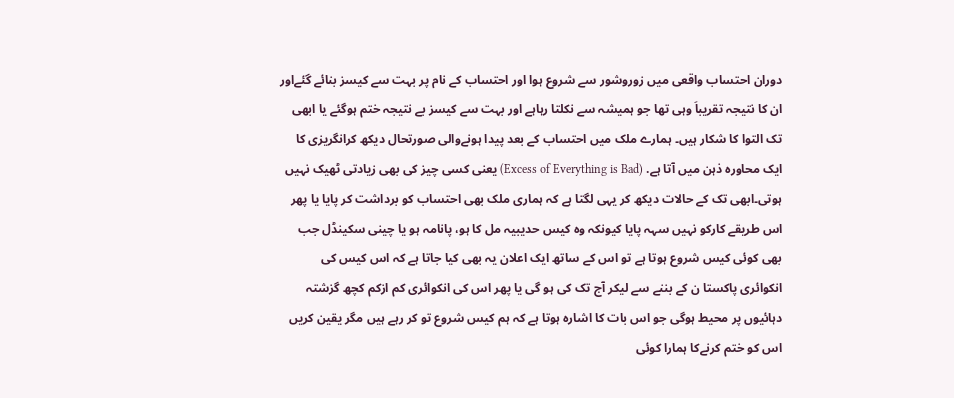دوران احتساب واقعی میں زوروشور سے شروع ہوا اور احتساب کے نام پر بہت سے کیسز بنائے گئےاور ان کا نتیجہ تقریباَ وہی تھا جو ہمیشہ سے نکلتا رہاہے اور بہت سے کیسز بے نتیجہ ختم ہوگئے یا ابھی تک التوا کا شکار ہیں۔ ہمارے ملک میں احتساب کے بعد پیدا ہونےوالی صورتحال دیکھ کرانگریزی کا ایک محاورہ ذہن میں آتا ہے. (Excess of Everything is Bad) یعنی کسی چیز کی بھی زیادتی ٹھیک نہیں ہوتی۔ابھی تک کے حالات دیکھ کر یہی لگتا ہے کہ ہماری ملک بھی احتساب کو برداشت کر پایا یا پھر اس طریقے کارکو نہیں سہہ پایا کیونکہ وہ کیس حدیبیہ مل کا ہو، پانامہ ہو یا چینی سکینڈل جب بھی کوئی کیس شروع ہوتا ہے تو اس کے ساتھ ایک اعلان یہ بھی کیا جاتا ہے کہ اس کیس کی انکوائری پاکستا ن کے بننے سے لیکر آج تک کی ہو گی یا پھر اس کی انکوائری کم ازکم کچھ گزشتہ دہائیوں پر محیط ہوگی جو اس بات کا اشارہ ہوتا ہے کہ ہم کیس شروع تو کر رہے ہیں مگر یقین کریں اس کو ختم کرنےکا ہمارا کوئی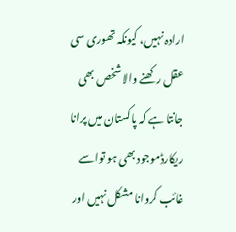ارادہ نہیں، کیونکہ تھوری سی عقل رکھنے والا شخص بھی جانتا ہے کہ پاکستان میں پرانا ریکارڈموجود بھی ہو تواسے غائب کروانا مشکل نہیں اور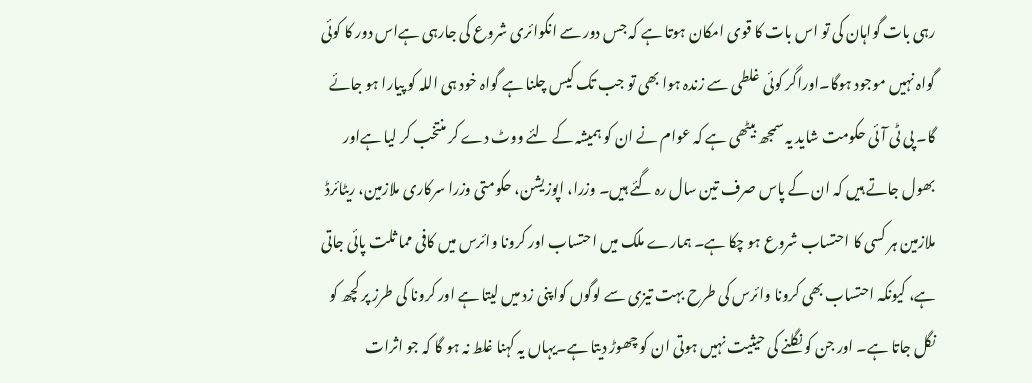رہی بات گواہان کی تو اس بات کا قوی امکان ہوتا ہے کہ جس دور سے انکوائری شروع کی جارہی ہےاس دور کا کوئی گواہ نہیں موجود ہوگا۔اوراگر کوئی غلطی سے زندہ ہوا بھی تو جب تک کیس چلنا ہے گواہ خود ہی اللہ کو پیارا ہو جائے گا۔ پی ٹی آئی حکومت شاید یہ سمجھ بیٹھی ہے کہ عوام نے ان کو ہمیشہ کے لئے ووٹ دے کر منتخب کر لیا ہےاور بھول جاتے ہیں کہ ان کے پاس صرف تین سال رہ گئے ہیں۔ وزرا، اپوزیشن، حکومتی وزرا سرکاری ملازمین، ریٹائرڈ ملازمین ہر کسی کا احتساب شروع ہو چکا ہے۔ ہمارے ملک میں احتساب اور کرونا وائرس میں کافی مما ثلت پائی جاتی ہے، کیونکہ احتساب بھی کرونا وائرس کی طرح بہت تیزی سے لوگوں کواپنی زد میں لیتا ہے اور کرونا کی طرز پر کچھ کو نگل جاتا ہے۔ اور جن کو نگلنے کی حیثیت نہیں ہوتی ان کو چھوڑ دیتا ہے۔یہاں یہ کہنا غلط نہ ہو گا کہ جو اثرات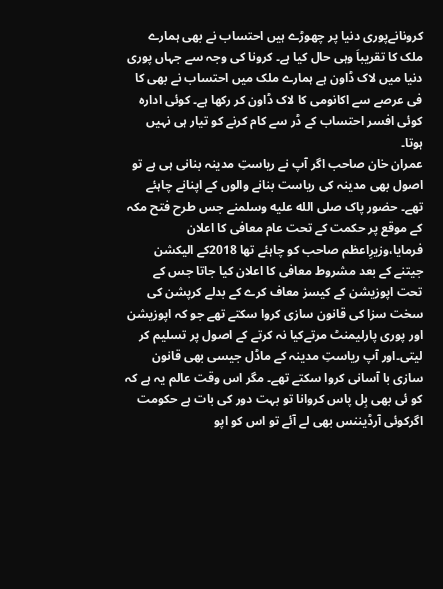کرونانےپوری دنیا پر چھوڑے ہیں احتساب نے بھی ہمارے ملک کا تقریباَ وہی حال کیا ہے۔ کرونا کی وجہ سے جہاں پوری دنیا میں لاک ڈاون ہے ہمارے ملک میں احتساب نے بھی کا فی عرصے سے اکانومی کا لاک ڈاون کر رکھا ہے۔ کوئی ادارہ کوئی افسر احتساب کے ڈر سے کام کرنے کو تیار ہی نہیں ہوتا۔
عمران خان صاحب اگر آپ نے ریاستِ مدینہ بنانی ہی ہے تو اصول بھی مدینہ کی ریاست بنانے والوں کے اپنانے چاہئے تھے۔ حضور پاک صلى الله عليه وسلمنے جس طرح فتح مکہ کے موقع پر حکمت کے تحت عام معافی کا اعلان فرمایا،وزیرِاعظم صاحب کو چاہئے تھا 2018کے الیکشن جیتنے کے بعد مشروط معافی کا اعلان کیا جاتا جس کے تحت اپوزیشن کے کیسز معاف کرے کے بدلے کرپشن کی سخت سزا کی قانون سازی کروا سکتے تھے جو کہ اپوزیشن اور پوری پارلیمنٹ مرتےکیا نہ کرتے کے اصول پر تسلیم کر لیتی۔اور آپ ریاستِ مدینہ کے ماڈل جیسی بھی قانون سازی با آسانی کروا سکتے تھے۔ مگر اس وقت عالم یہ ہے کہ کو ئی بھی بِل پاس کروانا تو بہت دور کی بات ہے حکومت اگرکوئی آرڈیننس بھی لے آئے تو اس کو اپو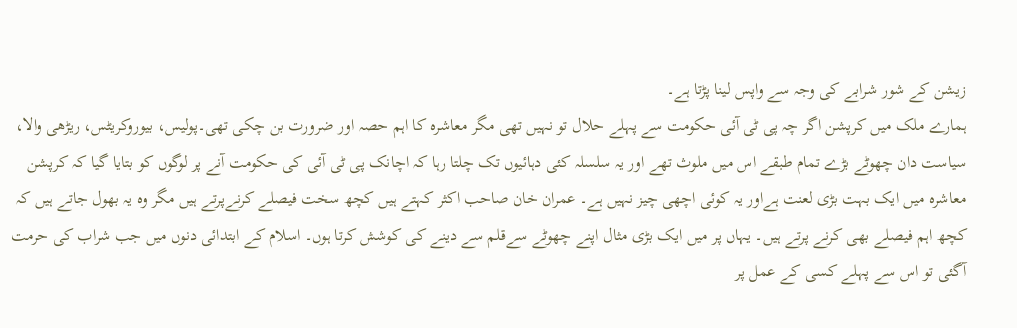زیشن کے شور شرابے کی وجہ سے واپس لینا پڑتا ہے۔
ہمارے ملک میں کرپشن اگر چہ پی ٹی آئی حکومت سے پہلے حلال تو نہیں تھی مگر معاشرہ کا اہم حصہ اور ضرورت بن چکی تھی۔پولیس، بیوروکریٹس، ریڑھی والا، سیاست دان چھوٹے بڑے تمام طبقے اس میں ملوث تھے اور یہ سلسلہ کئی دہائیوں تک چلتا رہا کہ اچانک پی ٹی آئی کی حکومت آنے پر لوگوں کو بتایا گیا کہ کرپشن معاشرہ میں ایک بہت بڑی لعنت ہےاور یہ کوئی اچھی چیز نہیں ہے۔ عمران خان صاحب اکثر کہتے ہیں کچھ سخت فیصلے کرنےپرتے ہیں مگر وہ یہ بھول جاتے ہیں کہ کچھ اہم فیصلے بھی کرنے پرتے ہیں۔ یہاں پر میں ایک بڑی مثال اپنے چھوٹے سےقلم سے دینے کی کوشش کرتا ہوں۔ اسلام کے ابتدائی دنوں میں جب شراب کی حرمت آگئی تو اس سے پہلے کسی کے عمل پر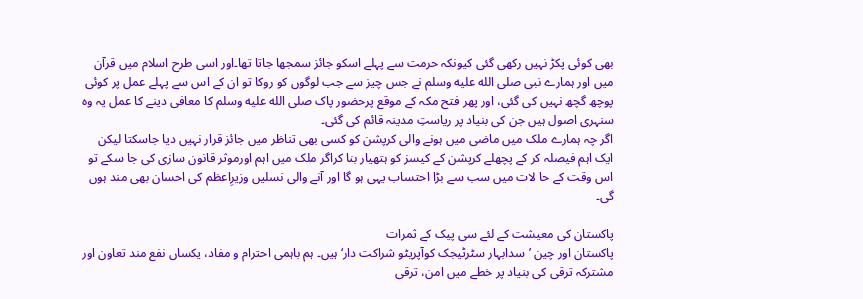بھی کوئی پکڑ نہیں رکھی گئی کیونکہ حرمت سے پہلے اسکو جائز سمجھا جاتا تھا۔اور اسی طرح اسلام میں قرآن میں اور ہمارے نبی صلى الله عليه وسلم نے جس چیز سے جب لوگوں کو روکا تو ان کے اس سے پہلے عمل پر کوئی پوچھ گچھ نہیں کی گئی، اور پھر فتح مکہ کے موقع پرحضور پاک صلى الله عليه وسلم کا معافی دینے کا عمل یہ وہ سنہری اصول ہیں جن کی بنیاد پر ریاستِ مدینہ قائم کی گئی۔
اگر چہ ہمارے ملک میں ماضی میں ہونے والی کرپشن کو کسی بھی تناظر میں جائز قرار نہیں دیا جاسکتا لیکن ایک اہم فیصلہ کر کے پچھلے کرپشن کے کیسز کو ہتھیار بنا کراگر ملک میں اہم اورموثر قانون سازی کی جا سکے تو اس وقت کے حا لات میں سب سے بڑا احتساب یہی ہو گا اور آنے والی نسلیں وزیرِاعظم کی احسان بھی مند ہوں گی۔

پاکستان کی معیشت کے لئے سی پیک کے ثمرات
پاکستان اور چین ’سدابہار سٹرٹیجک کوآپریٹو شراکت دار‘ ہیں۔ ہم باہمی احترام و مفاد، یکساں نفع مند تعاون اور مشترکہ ترقی کی بنیاد پر خطے میں امن، ترقی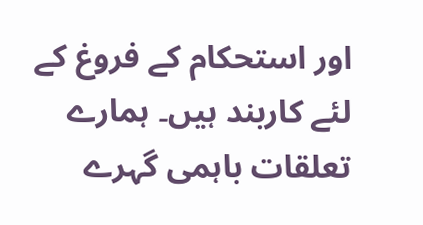اور استحکام کے فروغ کے لئے کاربند ہیں۔ ہمارے تعلقات باہمی گہرے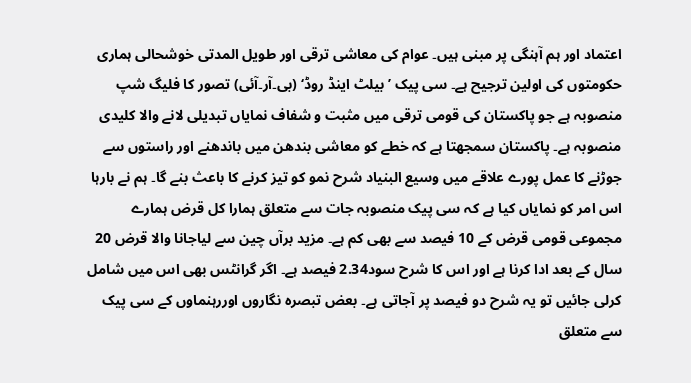اعتماد اور ہم آہنگی پر مبنی ہیں۔ عوام کی معاشی ترقی اور طویل المدتی خوشحالی ہماری حکومتوں کی اولین ترجیح ہے۔ سی پیک ’ بیلٹ اینڈ روڈ‘ (بی۔آر۔آئی) تصور کا فلیگ شپ منصوبہ ہے جو پاکستان کی قومی ترقی میں مثبت و شفاف نمایاں تبدیلی لانے والا کلیدی منصوبہ ہے۔ پاکستان سمجھتا ہے کہ خطے کو معاشی بندھن میں باندھنے اور راستوں سے جوڑنے کا عمل پورے علاقے میں وسیع البنیاد شرح نمو کو تیز کرنے کا باعث بنے گا۔ ہم نے بارہا اس امر کو نمایاں کیا ہے کہ سی پیک منصوبہ جات سے متعلق ہمارا کل قرض ہمارے مجموعی قومی قرض کے 10 فیصد سے بھی کم ہے۔ مزید برآں چین سے لیاجانا والا قرض 20 سال کے بعد ادا کرنا ہے اور اس کا شرح سود2.34 فیصد ہے۔ اگر گرانٹس بھی اس میں شامل کرلی جائیں تو یہ شرح دو فیصد پر آجاتی ہے۔ بعض تبصرہ نگاروں اوررہنماوں کے سی پیک سے متعلق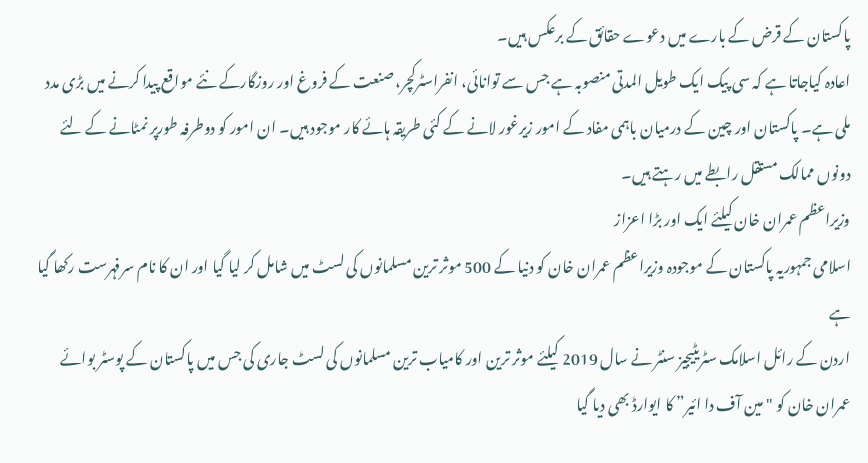پاکستان کے قرض کے بارے میں دعوے حقائق کے برعکس ہیں۔
اعادہ کیاجاتا ہے کہ سی پیک ایک طویل المدتی منصوبہ ہے جس سے توانائی، انفراسٹرکچر، صنعت کے فروغ اور روزگارکے نئے مواقع پیدا کرنے میں بڑی مدد ملی ہے۔ پاکستان اور چین کے درمیان باہمی مفاد کے امور زیرغور لانے کے کئی طریقہ ہائے کار موجود ہیں۔ ان امور کو دوطرفہ طورپر نمٹانے کے لئے دونوں ممالک مستقل رابطے میں رہتے ہیں۔
وزیراعظم عمران خان کیلئے ایک اور بڑا اعزاز
اسلامی جمہوریہ پاکستان کے موجودہ وزیراعظم عمران خان کو دنیا کے 500 موثر ترین مسلمانوں کی لسٹ میں شامل کر لیا گیا اور ان کا نام سرفہرست رکھا گیا ہے
اردن کے رائل اسلامک سٹریٹیجیز سنٹر نے سال 2019 کیلئے موثر ترین اور کامیاب ترین مسلمانوں کی لسٹ جاری کی جس میں پاکستان کے پوسٹر بوائے عمران خان کو "مین آف دا ائیر” کا ایوارڈ بھی دیا گیا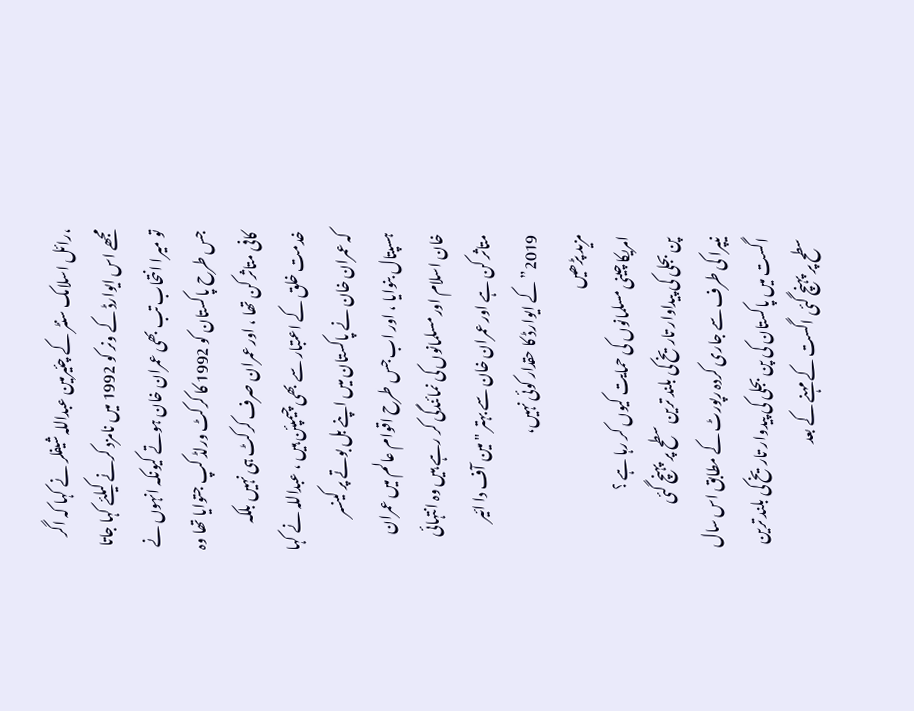،رائل اسلامک سنٹر کے چئیرمین عبداللہ شیفلر نے کہا کہ اگر مجھے اس ایوارڈ کے ونر کو 1992 میں نامزد کرنے کیلئے کہا جاتا تو میرا انتحاب تب بھی عمران خان ہوتے کیونکہ انہوں نے جس طرح پاکستان کو 1992 کا کرکٹ ورلڈ کپ جتوایا تھا وہ کافی متاثر کن تھا ، اور عمران صرف کرکٹ ہی نہیں بلکہ خدمت خلق کے اعتبار سے بھی چیمپئن ہیں ، عبداللہ نے کہا کہ عمران خان نے پاکستان میں اپنے بل بوتے پر کینسر ہسپتال بنوایا ، اور اب جس طرح اقوام عالم میں عمران خان اسلام اور مسلمانوں کی نمائندگی کر رہے ہیں وہ انتہائی متاثر کن ہے اور عمران خان سے بہتر "مین آف دا ائیر 2019” کے ایوارڈ کا حقدار کوئی نہیں،
مزید پڑھیں
امریکا چینی مسلمانوں کی حمایت کیوں کر رہا ہے ؟
پن بجلی کی پیداوار تاریخ کی بلند ترین سطح پر پہنچ گئی
نیپرا کی طرف سے جاری کردہ رپورٹ کے مطابق اس سال اگست میں پاکستان کی پن بجلی کی پیدوار تاریخ کی بلند ترین سطح پر پہنچ گئی اگست کے مہنے کے بعد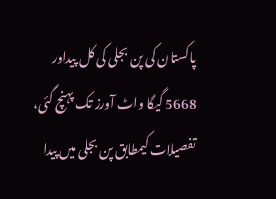پاکستان کی پن بجلی کی کل پیداور 5668 گیگا واٹ آورز تک پہنچ گئی،
تفصیلات کیمطابق پن بجلی میں پیدا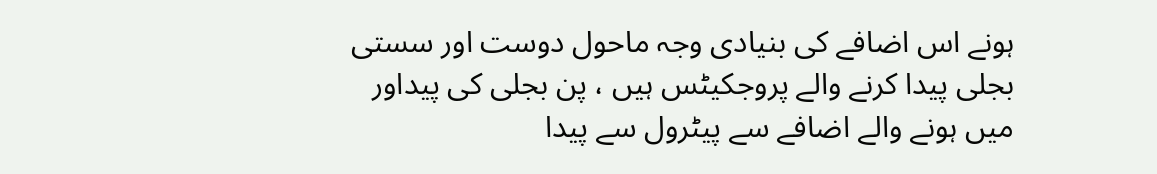ہونے اس اضافے کی بنیادی وجہ ماحول دوست اور سستی بجلی پیدا کرنے والے پروجکیٹس ہیں ، پن بجلی کی پیداور میں ہونے والے اضافے سے پیٹرول سے پیدا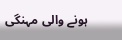ہونے والی مہنگی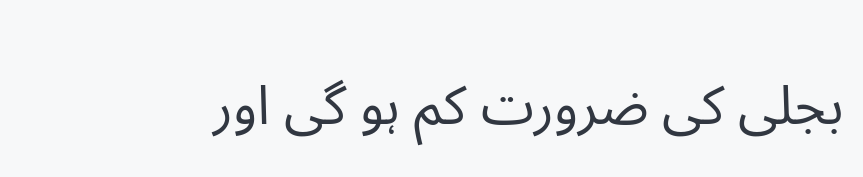بجلی کی ضرورت کم ہو گی اور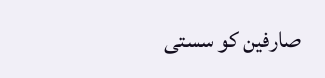صارفین کو سستی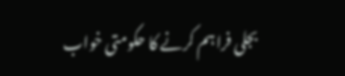بجلی فراہم کرنے کا حکومتی خواب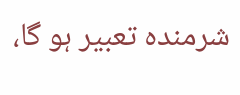شرمندہ تعبیر ہو گا،